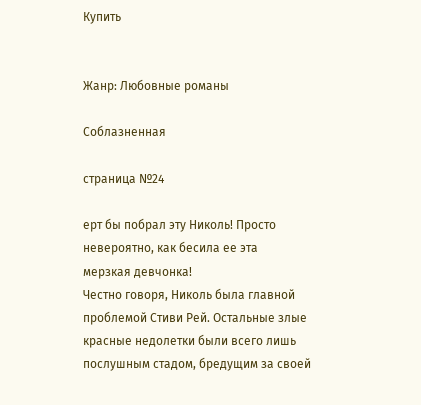Купить


Жанр: Любовные романы

Соблазненная

страница №24

ерт бы побрал эту Николь! Просто невероятно, как бесила ее эта
мерзкая девчонка!
Честно говоря, Николь была главной проблемой Стиви Рей. Остальные злые
красные недолетки были всего лишь послушным стадом, бредущим за своей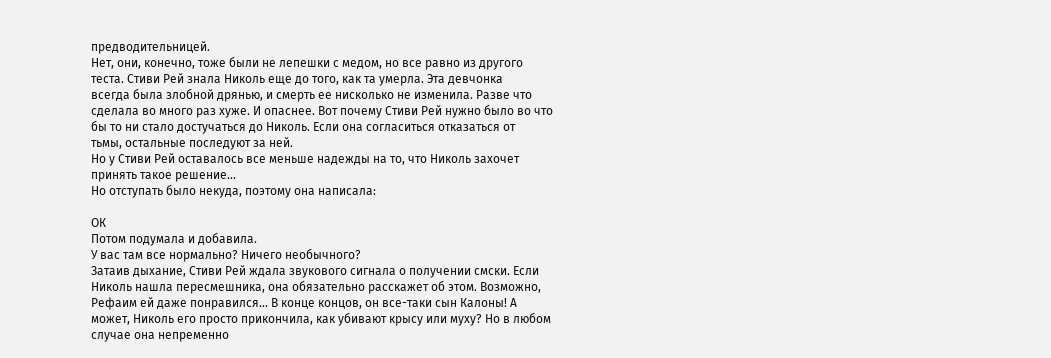предводительницей.
Нет, они, конечно, тоже были не лепешки с медом, но все равно из другого
теста. Стиви Рей знала Николь еще до того, как та умерла. Эта девчонка
всегда была злобной дрянью, и смерть ее нисколько не изменила. Разве что
сделала во много раз хуже. И опаснее. Вот почему Стиви Рей нужно было во что
бы то ни стало достучаться до Николь. Если она согласиться отказаться от
тьмы, остальные последуют за ней.
Но у Стиви Рей оставалось все меньше надежды на то, что Николь захочет
принять такое решение...
Но отступать было некуда, поэтому она написала:

ОК
Потом подумала и добавила.
У вас там все нормально? Ничего необычного?
Затаив дыхание, Стиви Рей ждала звукового сигнала о получении смски. Если
Николь нашла пересмешника, она обязательно расскажет об этом. Возможно,
Рефаим ей даже понравился... В конце концов, он все-таки сын Калоны! А
может, Николь его просто прикончила, как убивают крысу или муху? Но в любом
случае она непременно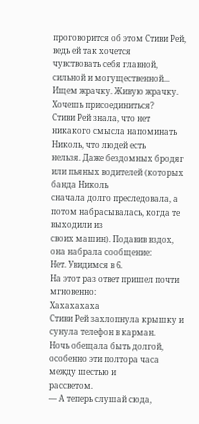проговорится об этом Стиви Рей, ведь ей так хочется
чувствовать себя главной, сильной и могущественной...
Ищем жрачку. Живую жрачку. Хочешь присоединиться?
Стиви Рей знала, что нет никакого смысла напоминать Николь, что людей есть
нельзя. Даже бездомных бродяг или пьяных водителей (которых банда Николь
сначала долго преследовала, а потом набрасывалась, когда те выходили из
своих машин). Подавив вздох, она набрала сообщение:
Нет. Увидимся в 6.
На этот раз ответ пришел почти мгновенно:
Хахахахаха
Стиви Рей захлопнула крышку и сунула телефон в карман.
Ночь обещала быть долгой, особенно эти полтора часа между шестью и
рассветом.
— А теперь слушай сюда,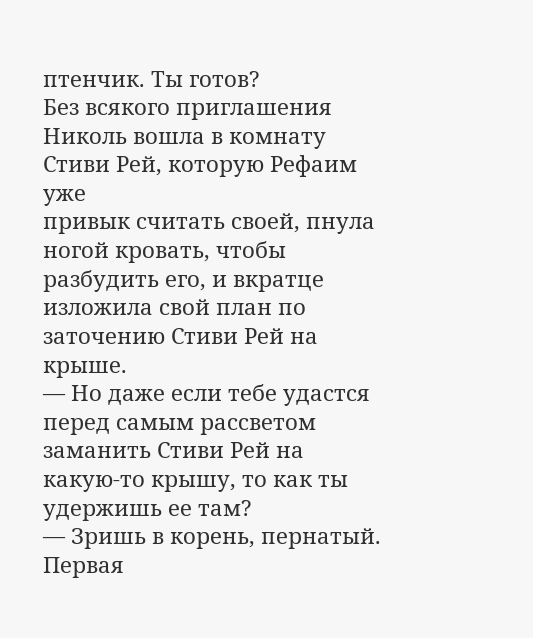птенчик. Ты готов?
Без всякого приглашения Николь вошла в комнату Стиви Рей, которую Рефаим уже
привык считать своей, пнула ногой кровать, чтобы разбудить его, и вкратце
изложила свой план по заточению Стиви Рей на крыше.
— Но даже если тебе удастся перед самым рассветом заманить Стиви Рей на
какую-то крышу, то как ты удержишь ее там?
— Зришь в корень, пернатый. Первая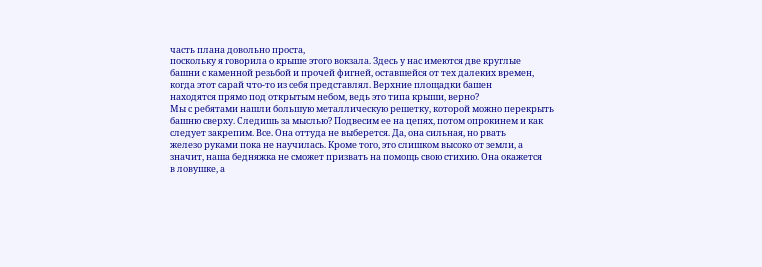часть плана довольно проста,
поскольку я говорила о крыше этого вокзала. Здесь у нас имеются две круглые
башни с каменной резьбой и прочей фигней, оставшейся от тех далеких времен,
когда этот сарай что-то из себя представлял. Верхние площадки башен
находятся прямо под открытым небом, ведь это типа крыши, верно?
Мы с ребятами нашли большую металлическую решетку, которой можно перекрыть
башню сверху. Следишь за мыслью? Подвесим ее на цепях, потом опрокинем и как
следует закрепим. Все. Она оттуда не выберется. Да, она сильная, но рвать
железо руками пока не научилась. Кроме того, это слишком высоко от земли, а
значит, наша бедняжка не сможет призвать на помощь свою стихию. Она окажется
в ловушке, а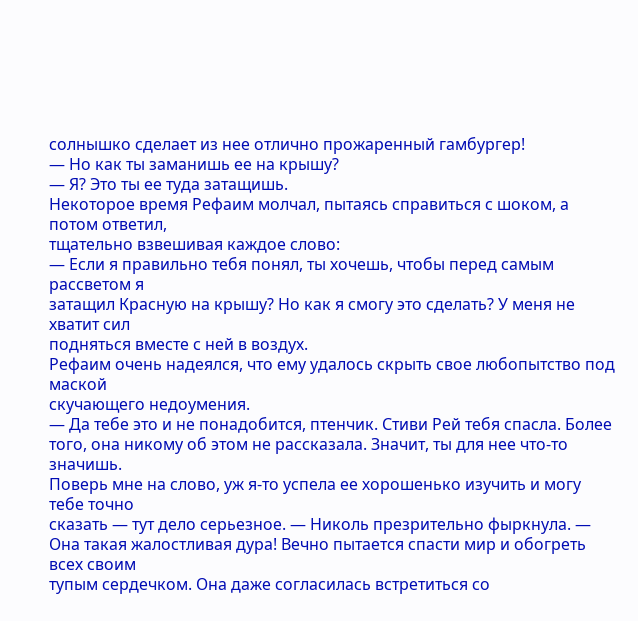солнышко сделает из нее отлично прожаренный гамбургер!
— Но как ты заманишь ее на крышу?
— Я? Это ты ее туда затащишь.
Некоторое время Рефаим молчал, пытаясь справиться с шоком, а потом ответил,
тщательно взвешивая каждое слово:
— Если я правильно тебя понял, ты хочешь, чтобы перед самым рассветом я
затащил Красную на крышу? Но как я смогу это сделать? У меня не хватит сил
подняться вместе с ней в воздух.
Рефаим очень надеялся, что ему удалось скрыть свое любопытство под маской
скучающего недоумения.
— Да тебе это и не понадобится, птенчик. Стиви Рей тебя спасла. Более
того, она никому об этом не рассказала. Значит, ты для нее что-то значишь.
Поверь мне на слово, уж я-то успела ее хорошенько изучить и могу тебе точно
сказать — тут дело серьезное. — Николь презрительно фыркнула. —
Она такая жалостливая дура! Вечно пытается спасти мир и обогреть всех своим
тупым сердечком. Она даже согласилась встретиться со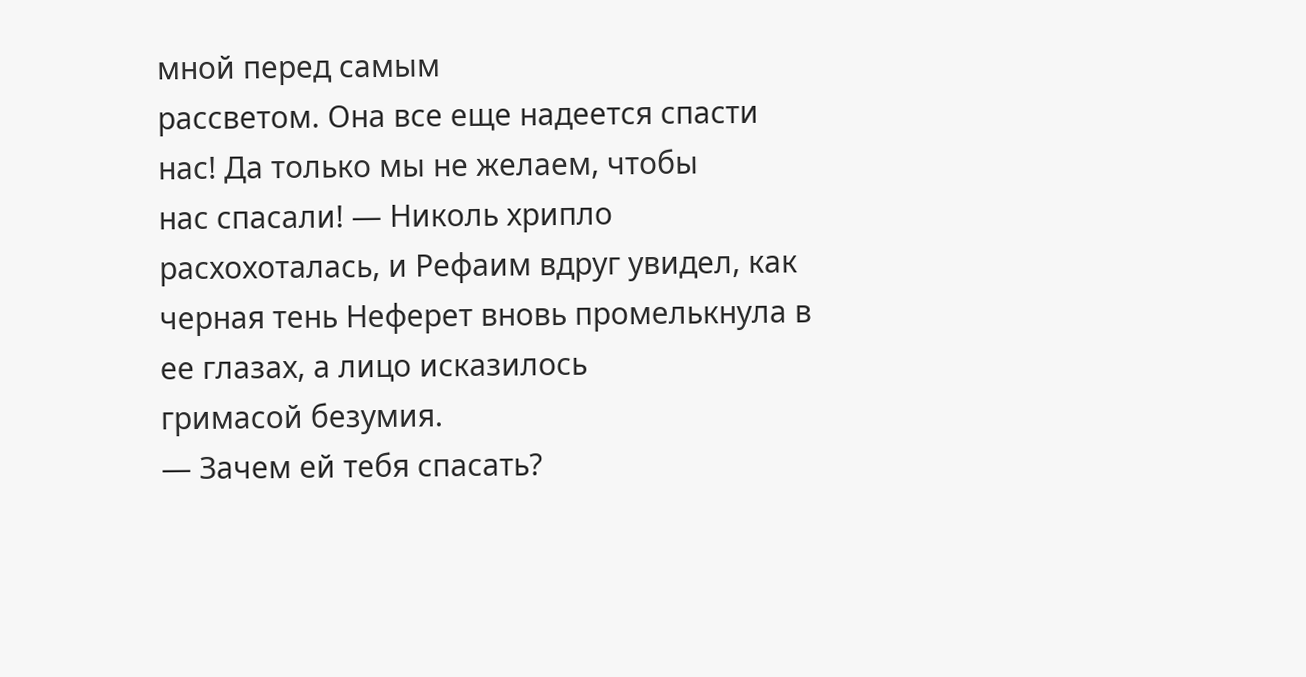мной перед самым
рассветом. Она все еще надеется спасти нас! Да только мы не желаем, чтобы
нас спасали! — Николь хрипло расхохоталась, и Рефаим вдруг увидел, как
черная тень Неферет вновь промелькнула в ее глазах, а лицо исказилось
гримасой безумия.
— Зачем ей тебя спасать?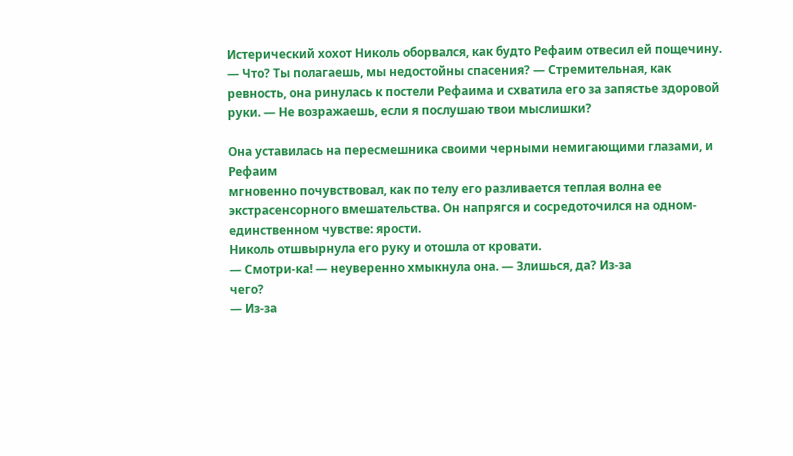Истерический хохот Николь оборвался, как будто Рефаим отвесил ей пощечину.
— Что? Ты полагаешь, мы недостойны спасения? — Стремительная, как
ревность, она ринулась к постели Рефаима и схватила его за запястье здоровой
руки. — Не возражаешь, если я послушаю твои мыслишки?

Она уставилась на пересмешника своими черными немигающими глазами, и Рефаим
мгновенно почувствовал, как по телу его разливается теплая волна ее
экстрасенсорного вмешательства. Он напрягся и сосредоточился на одном-
единственном чувстве: ярости.
Николь отшвырнула его руку и отошла от кровати.
— Смотри-ка! — неуверенно хмыкнула она. — Злишься, да? Из-за
чего?
— Из-за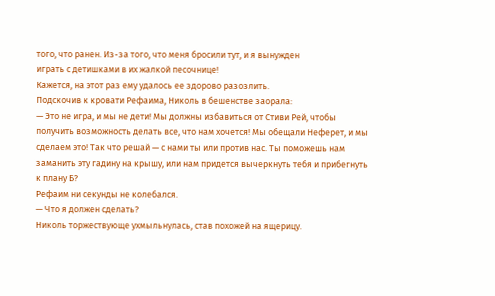того, что ранен. Из-за того, что меня бросили тут, и я вынужден
играть с детишками в их жалкой песочнице!
Кажется, на этот раз ему удалось ее здорово разозлить.
Подскочив к кровати Рефаима, Николь в бешенстве заорала:
— Это не игра, и мы не дети! Мы должны избавиться от Стиви Рей, чтобы
получить возможность делать все, что нам хочется! Мы обещали Неферет, и мы
сделаем это! Так что решай — с нами ты или против нас. Ты поможешь нам
заманить эту гадину на крышу, или нам придется вычеркнуть тебя и прибегнуть
к плану Б?
Рефаим ни секунды не колебался.
— Что я должен сделать?
Николь торжествующе ухмыльнулась, став похожей на ящерицу.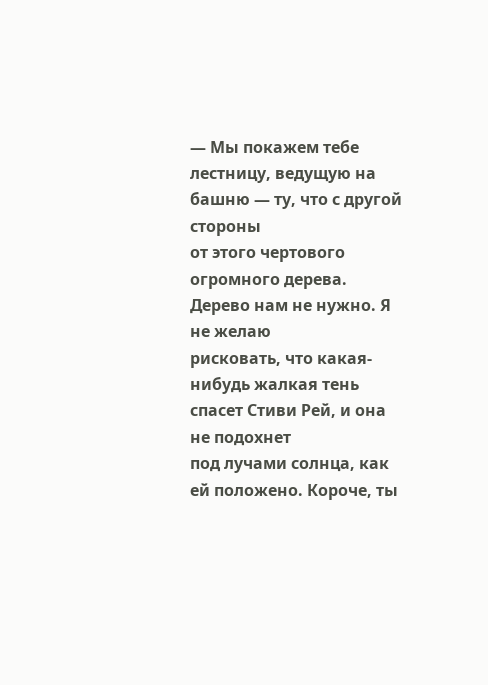— Мы покажем тебе лестницу, ведущую на башню — ту, что с другой стороны
от этого чертового огромного дерева. Дерево нам не нужно. Я не желаю
рисковать, что какая-нибудь жалкая тень спасет Стиви Рей, и она не подохнет
под лучами солнца, как ей положено. Короче, ты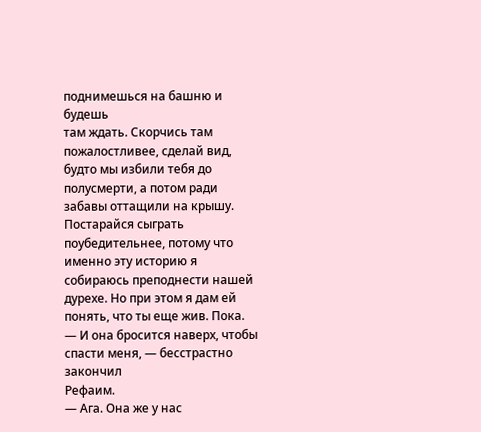поднимешься на башню и будешь
там ждать. Скорчись там пожалостливее, сделай вид, будто мы избили тебя до
полусмерти, а потом ради забавы оттащили на крышу. Постарайся сыграть
поубедительнее, потому что именно эту историю я собираюсь преподнести нашей
дурехе. Но при этом я дам ей понять, что ты еще жив. Пока.
— И она бросится наверх, чтобы спасти меня, — бесстрастно закончил
Рефаим.
— Ага. Она же у нас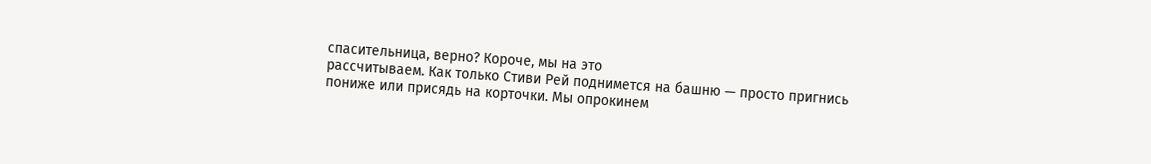спасительница, верно? Короче, мы на это
рассчитываем. Как только Стиви Рей поднимется на башню — просто пригнись
пониже или присядь на корточки. Мы опрокинем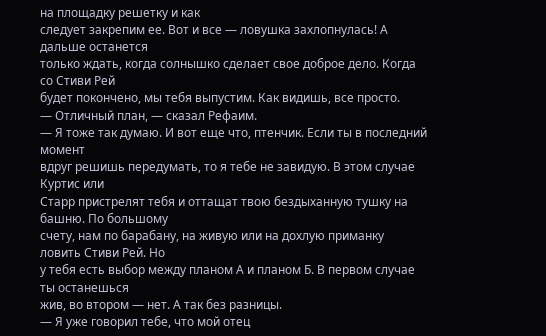на площадку решетку и как
следует закрепим ее. Вот и все — ловушка захлопнулась! А дальше останется
только ждать, когда солнышко сделает свое доброе дело. Когда со Стиви Рей
будет покончено, мы тебя выпустим. Как видишь, все просто.
— Отличный план, — сказал Рефаим.
— Я тоже так думаю. И вот еще что, птенчик. Если ты в последний момент
вдруг решишь передумать, то я тебе не завидую. В этом случае Куртис или
Старр пристрелят тебя и оттащат твою бездыханную тушку на башню. По большому
счету, нам по барабану, на живую или на дохлую приманку ловить Стиви Рей. Но
у тебя есть выбор между планом А и планом Б. В первом случае ты останешься
жив, во втором — нет. А так без разницы.
— Я уже говорил тебе, что мой отец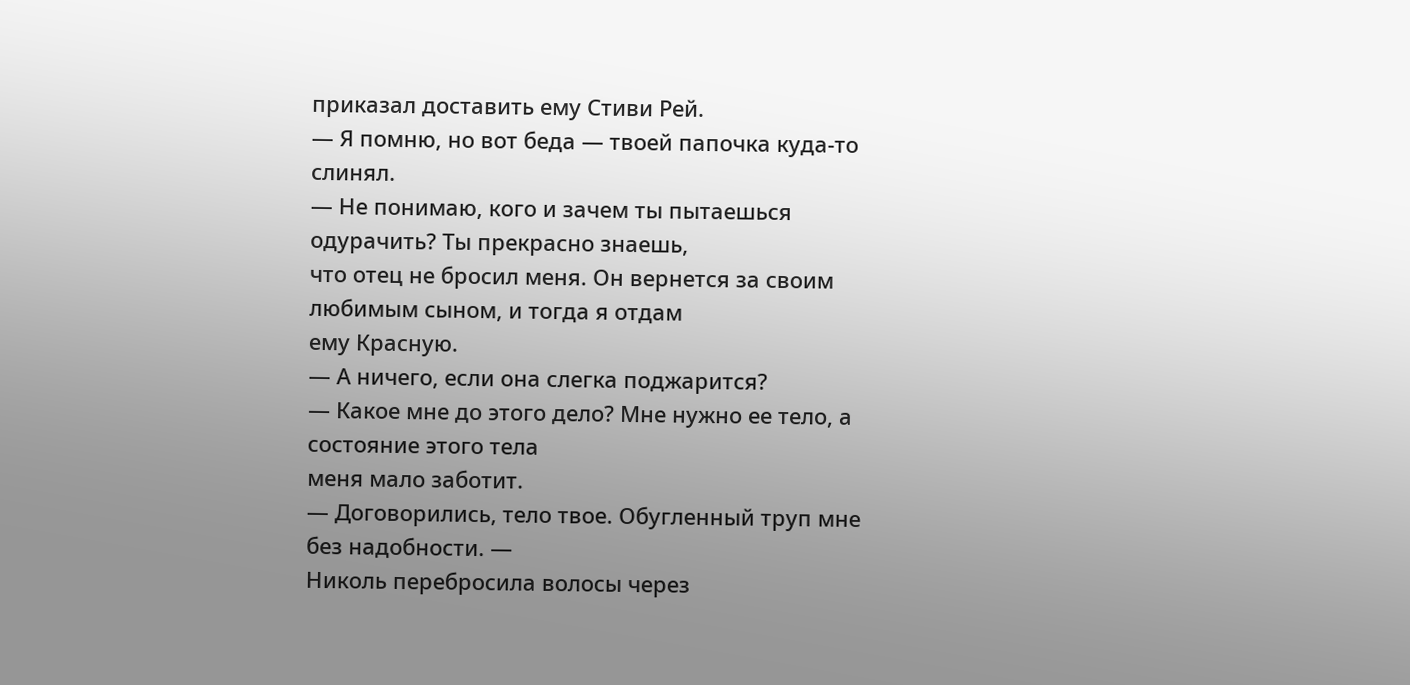приказал доставить ему Стиви Рей.
— Я помню, но вот беда — твоей папочка куда-то слинял.
— Не понимаю, кого и зачем ты пытаешься одурачить? Ты прекрасно знаешь,
что отец не бросил меня. Он вернется за своим любимым сыном, и тогда я отдам
ему Красную.
— А ничего, если она слегка поджарится?
— Какое мне до этого дело? Мне нужно ее тело, а состояние этого тела
меня мало заботит.
— Договорились, тело твое. Обугленный труп мне без надобности. —
Николь перебросила волосы через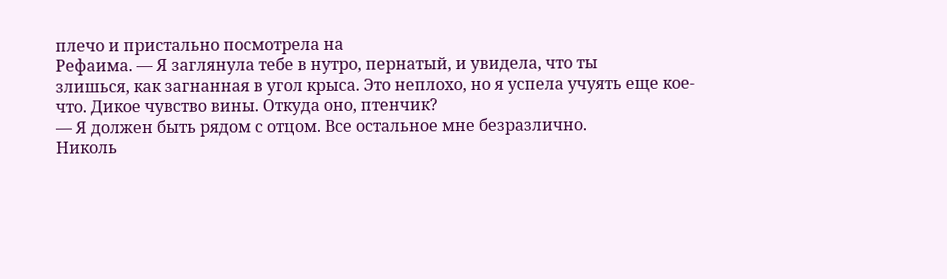плечо и пристально посмотрела на
Рефаима. — Я заглянула тебе в нутро, пернатый, и увидела, что ты
злишься, как загнанная в угол крыса. Это неплохо, но я успела учуять еще кое-
что. Дикое чувство вины. Откуда оно, птенчик?
— Я должен быть рядом с отцом. Все остальное мне безразлично.
Николь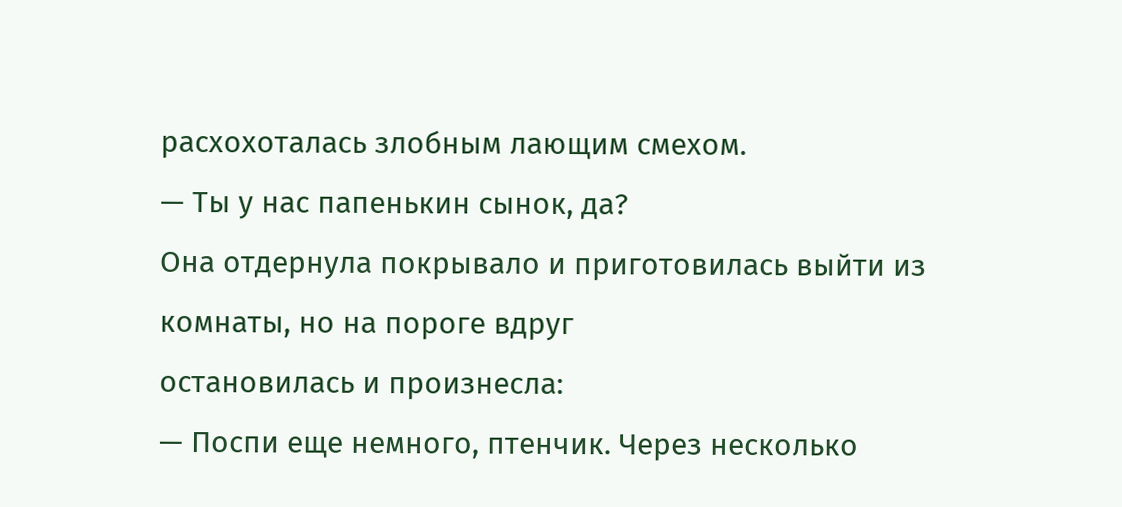расхохоталась злобным лающим смехом.
— Ты у нас папенькин сынок, да?
Она отдернула покрывало и приготовилась выйти из комнаты, но на пороге вдруг
остановилась и произнесла:
— Поспи еще немного, птенчик. Через несколько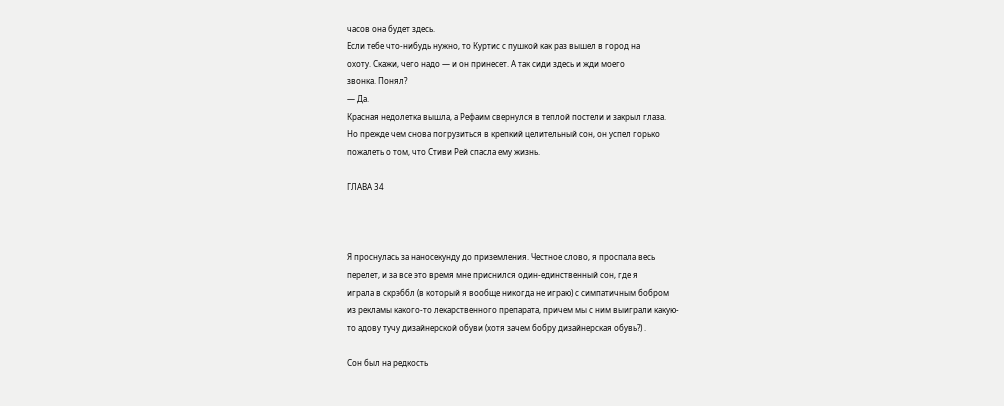часов она будет здесь.
Если тебе что-нибудь нужно, то Куртис с пушкой как раз вышел в город на
охоту. Скажи, чего надо — и он принесет. А так сиди здесь и жди моего
звонка. Понял?
— Да.
Красная недолетка вышла, а Рефаим свернулся в теплой постели и закрыл глаза.
Но прежде чем снова погрузиться в крепкий целительный сон, он успел горько
пожалеть о том, что Стиви Рей спасла ему жизнь.

ГЛАВА 34



Я проснулась за наносекунду до приземления. Честное слово, я проспала весь
перелет, и за все это время мне приснился один-единственный сон, где я
играла в скрэббл (в который я вообще никогда не играю) с симпатичным бобром
из рекламы какого-то лекарственного препарата, причем мы с ним выиграли какую-
то адову тучу дизайнерской обуви (хотя зачем бобру дизайнерская обувь?) .

Сон был на редкость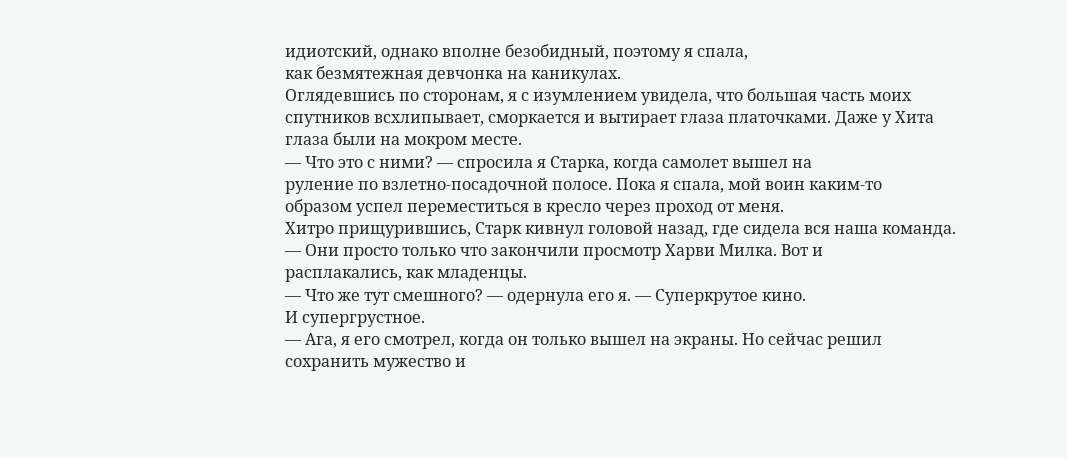идиотский, однако вполне безобидный, поэтому я спала,
как безмятежная девчонка на каникулах.
Оглядевшись по сторонам, я с изумлением увидела, что большая часть моих
спутников всхлипывает, сморкается и вытирает глаза платочками. Даже у Хита
глаза были на мокром месте.
— Что это с ними? — спросила я Старка, когда самолет вышел на
руление по взлетно-посадочной полосе. Пока я спала, мой воин каким-то
образом успел переместиться в кресло через проход от меня.
Хитро прищурившись, Старк кивнул головой назад, где сидела вся наша команда.
— Они просто только что закончили просмотр Харви Милка. Вот и
расплакались, как младенцы.
— Что же тут смешного? — одернула его я. — Суперкрутое кино.
И супергрустное.
— Ага, я его смотрел, когда он только вышел на экраны. Но сейчас решил
сохранить мужество и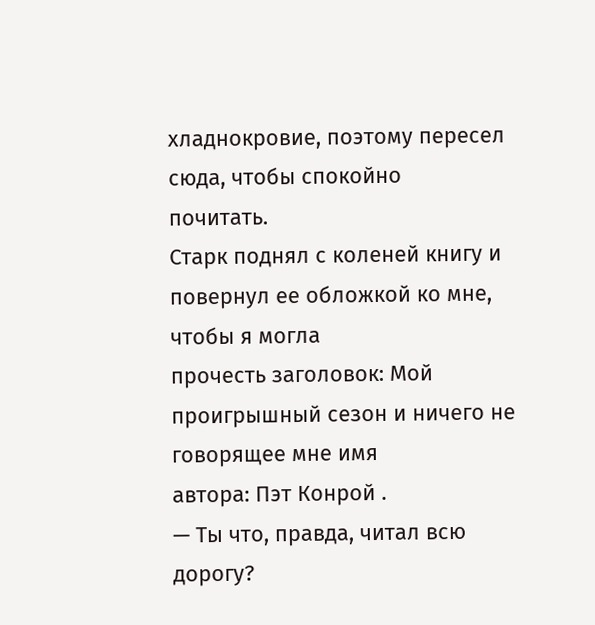хладнокровие, поэтому пересел сюда, чтобы спокойно
почитать.
Старк поднял с коленей книгу и повернул ее обложкой ко мне, чтобы я могла
прочесть заголовок: Мой проигрышный сезон и ничего не говорящее мне имя
автора: Пэт Конрой .
— Ты что, правда, читал всю дорогу?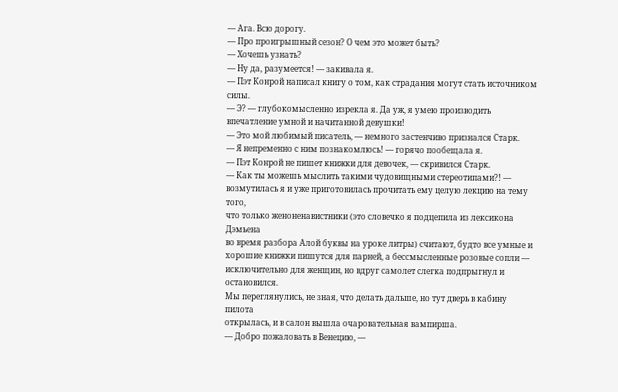— Ага. Всю дорогу.
— Про проигрышный сезон? О чем это может быть?
— Хочешь узнать?
— Ну да, разумеется! — закивала я.
— Пэт Конрой написал книгу о том, как страдания могут стать источником
силы.
— Э? — глубокомысленно изрекла я. Да уж, я умею производить
впечатление умной и начитанной девушки!
— Это мой любимый писатель, — немного застенчиво признался Старк.
— Я непременно с ним познакомлюсь! — горячо пообещала я.
— Пэт Конрой не пишет книжки для девочек, — скривился Старк.
— Как ты можешь мыслить такими чудовищными стереотипами?! —
возмутилась я и уже приготовилась прочитать ему целую лекцию на тему того,
что только женоненавистники (это словечко я подцепила из лексикона Дэмьена
во время разбора Алой буквы на уроке литры) считают, будто все умные и
хорошие книжки пишутся для парней, а бессмысленные розовые сопли —
исключительно для женщин, но вдруг самолет слегка подпрыгнул и остановился.
Мы переглянулись, не зная, что делать дальше, но тут дверь в кабину пилота
открылась, и в салон вышла очаровательная вампирша.
— Добро пожаловать в Венецию, —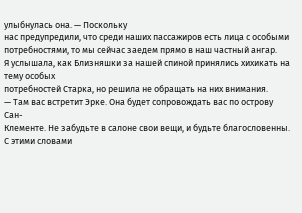улыбнулась она. — Поскольку
нас предупредили, что среди наших пассажиров есть лица с особыми
потребностями, то мы сейчас заедем прямо в наш частный ангар.
Я услышала, как Близняшки за нашей спиной принялись хихикать на тему особых
потребностей Старка, но решила не обращать на них внимания.
— Там вас встретит Эрке. Она будет сопровождать вас по острову Сан-
Клементе. Не забудьте в салоне свои вещи, и будьте благословенны.
С этими словами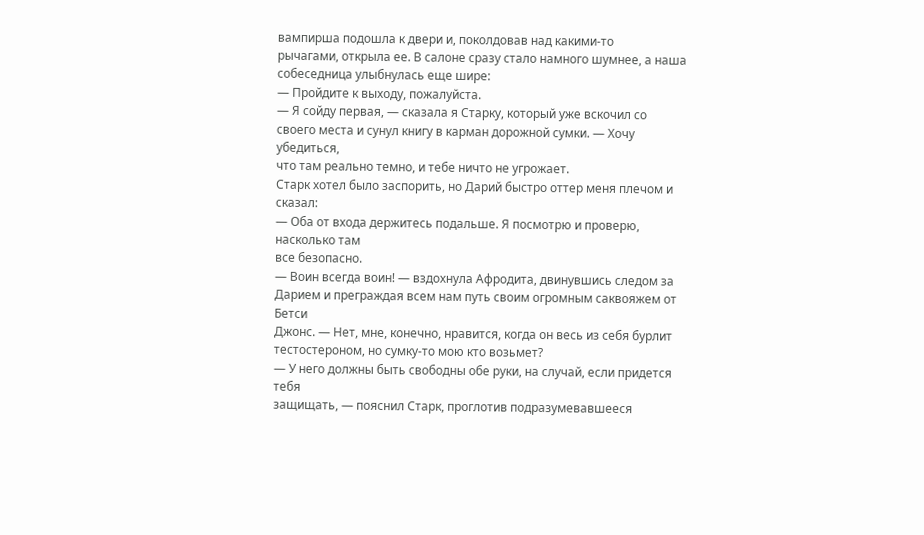вампирша подошла к двери и, поколдовав над какими-то
рычагами, открыла ее. В салоне сразу стало намного шумнее, а наша
собеседница улыбнулась еще шире:
— Пройдите к выходу, пожалуйста.
— Я сойду первая, — сказала я Старку, который уже вскочил со
своего места и сунул книгу в карман дорожной сумки. — Хочу убедиться,
что там реально темно, и тебе ничто не угрожает.
Старк хотел было заспорить, но Дарий быстро оттер меня плечом и сказал:
— Оба от входа держитесь подальше. Я посмотрю и проверю, насколько там
все безопасно.
— Воин всегда воин! — вздохнула Афродита, двинувшись следом за
Дарием и преграждая всем нам путь своим огромным саквояжем от Бетси
Джонс. — Нет, мне, конечно, нравится, когда он весь из себя бурлит
тестостероном, но сумку-то мою кто возьмет?
— У него должны быть свободны обе руки, на случай, если придется тебя
защищать, — пояснил Старк, проглотив подразумевавшееся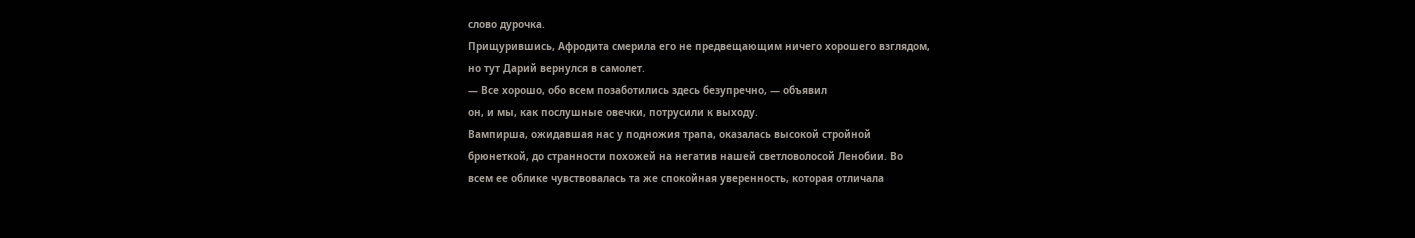слово дурочка.
Прищурившись, Афродита смерила его не предвещающим ничего хорошего взглядом,
но тут Дарий вернулся в самолет.
— Все хорошо, обо всем позаботились здесь безупречно, — объявил
он, и мы, как послушные овечки, потрусили к выходу.
Вампирша, ожидавшая нас у подножия трапа, оказалась высокой стройной
брюнеткой, до странности похожей на негатив нашей светловолосой Ленобии. Во
всем ее облике чувствовалась та же спокойная уверенность, которая отличала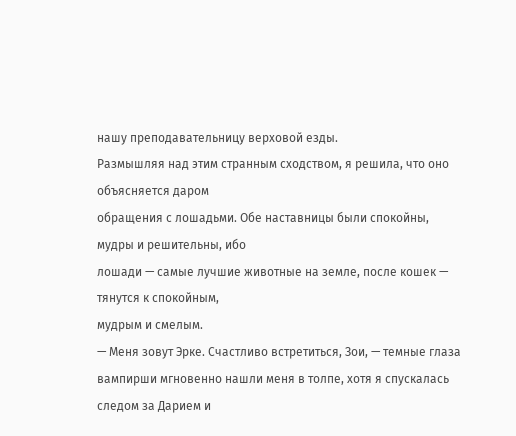нашу преподавательницу верховой езды.
Размышляя над этим странным сходством, я решила, что оно объясняется даром
обращения с лошадьми. Обе наставницы были спокойны, мудры и решительны, ибо
лошади — самые лучшие животные на земле, после кошек — тянутся к спокойным,
мудрым и смелым.
— Меня зовут Эрке. Счастливо встретиться, Зои, — темные глаза
вампирши мгновенно нашли меня в толпе, хотя я спускалась следом за Дарием и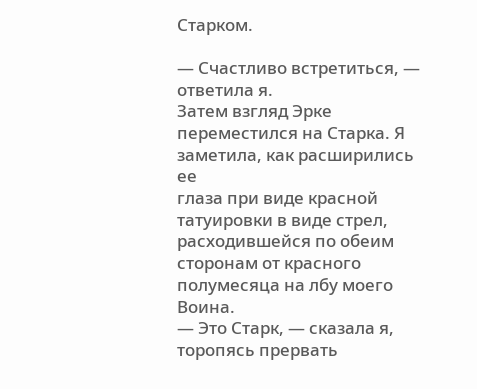Старком.

— Счастливо встретиться, — ответила я.
Затем взгляд Эрке переместился на Старка. Я заметила, как расширились ее
глаза при виде красной татуировки в виде стрел, расходившейся по обеим
сторонам от красного полумесяца на лбу моего Воина.
— Это Старк, — сказала я, торопясь прервать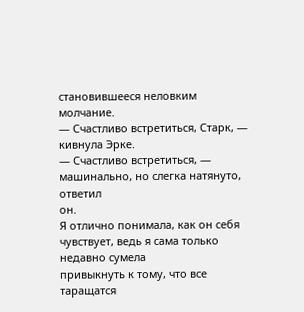становившееся неловким
молчание.
— Счастливо встретиться, Старк, — кивнула Эрке.
— Счастливо встретиться, — машинально, но слегка натянуто, ответил
он.
Я отлично понимала, как он себя чувствует, ведь я сама только недавно сумела
привыкнуть к тому, что все таращатся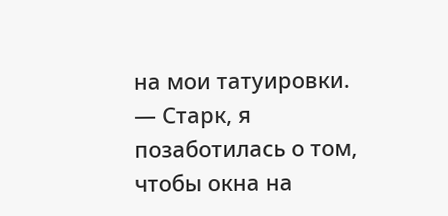на мои татуировки.
— Старк, я позаботилась о том, чтобы окна на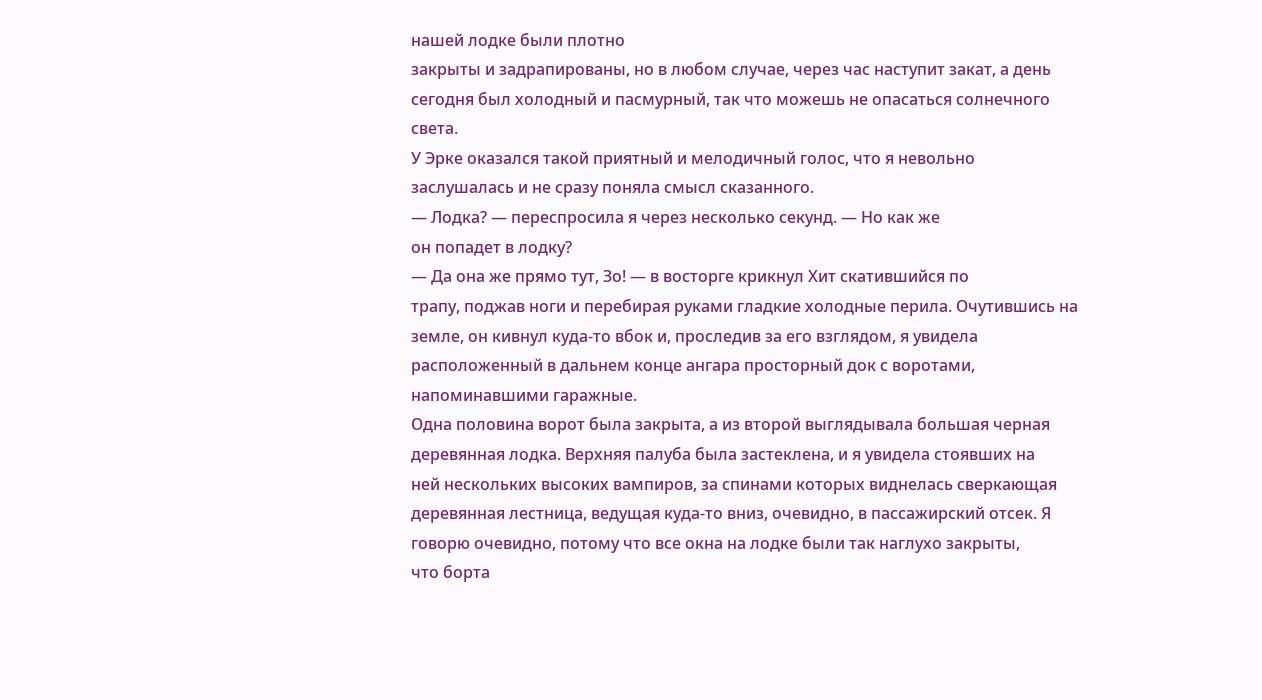нашей лодке были плотно
закрыты и задрапированы, но в любом случае, через час наступит закат, а день
сегодня был холодный и пасмурный, так что можешь не опасаться солнечного
света.
У Эрке оказался такой приятный и мелодичный голос, что я невольно
заслушалась и не сразу поняла смысл сказанного.
— Лодка? — переспросила я через несколько секунд. — Но как же
он попадет в лодку?
— Да она же прямо тут, Зо! — в восторге крикнул Хит скатившийся по
трапу, поджав ноги и перебирая руками гладкие холодные перила. Очутившись на
земле, он кивнул куда-то вбок и, проследив за его взглядом, я увидела
расположенный в дальнем конце ангара просторный док с воротами,
напоминавшими гаражные.
Одна половина ворот была закрыта, а из второй выглядывала большая черная
деревянная лодка. Верхняя палуба была застеклена, и я увидела стоявших на
ней нескольких высоких вампиров, за спинами которых виднелась сверкающая
деревянная лестница, ведущая куда-то вниз, очевидно, в пассажирский отсек. Я
говорю очевидно, потому что все окна на лодке были так наглухо закрыты,
что борта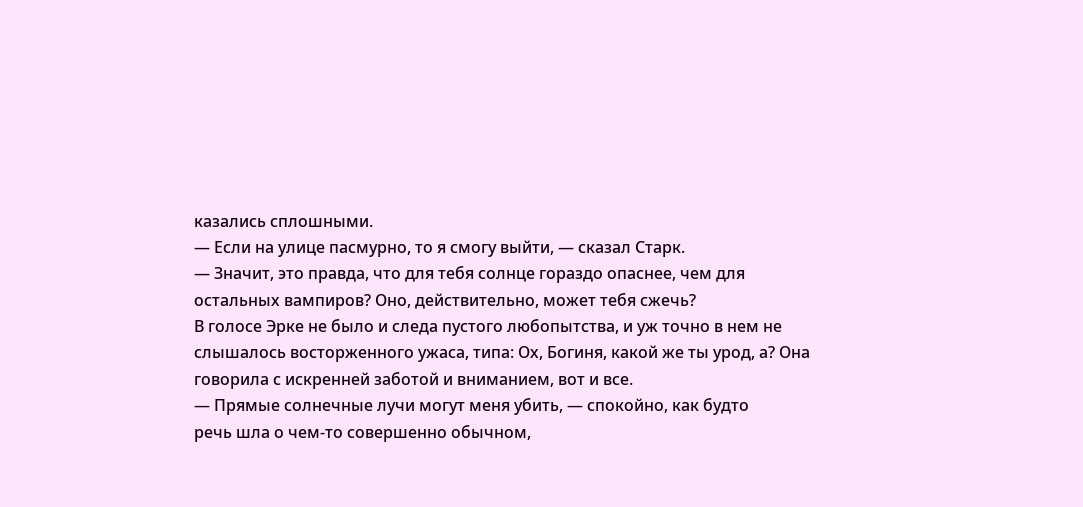казались сплошными.
— Если на улице пасмурно, то я смогу выйти, — сказал Старк.
— Значит, это правда, что для тебя солнце гораздо опаснее, чем для
остальных вампиров? Оно, действительно, может тебя сжечь?
В голосе Эрке не было и следа пустого любопытства, и уж точно в нем не
слышалось восторженного ужаса, типа: Ох, Богиня, какой же ты урод, а? Она
говорила с искренней заботой и вниманием, вот и все.
— Прямые солнечные лучи могут меня убить, — спокойно, как будто
речь шла о чем-то совершенно обычном,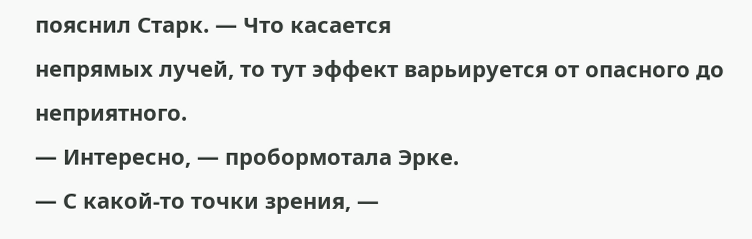пояснил Старк. — Что касается
непрямых лучей, то тут эффект варьируется от опасного до неприятного.
— Интересно, — пробормотала Эрке.
— С какой-то точки зрения, —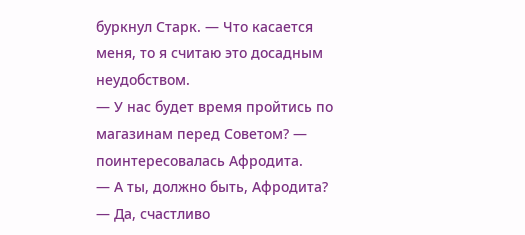буркнул Старк. — Что касается
меня, то я считаю это досадным неудобством.
— У нас будет время пройтись по магазинам перед Советом? —
поинтересовалась Афродита.
— А ты, должно быть, Афродита?
— Да, счастливо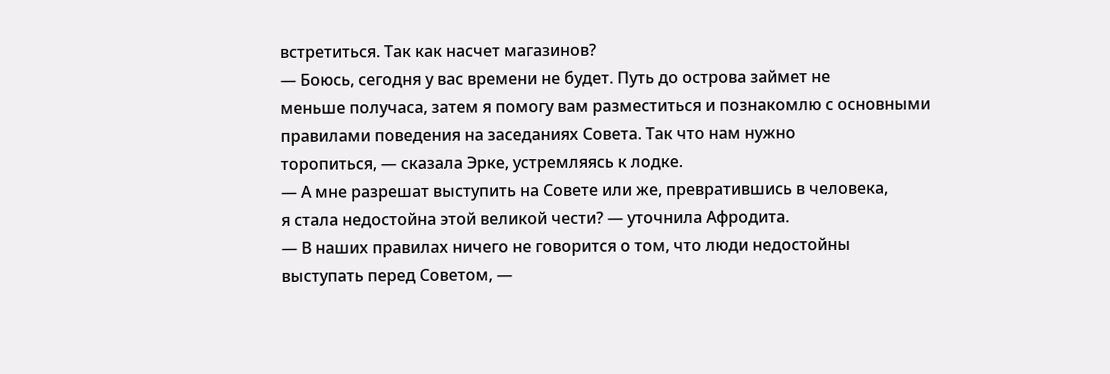встретиться. Так как насчет магазинов?
— Боюсь, сегодня у вас времени не будет. Путь до острова займет не
меньше получаса, затем я помогу вам разместиться и познакомлю с основными
правилами поведения на заседаниях Совета. Так что нам нужно
торопиться, — сказала Эрке, устремляясь к лодке.
— А мне разрешат выступить на Совете или же, превратившись в человека,
я стала недостойна этой великой чести? — уточнила Афродита.
— В наших правилах ничего не говорится о том, что люди недостойны
выступать перед Советом, —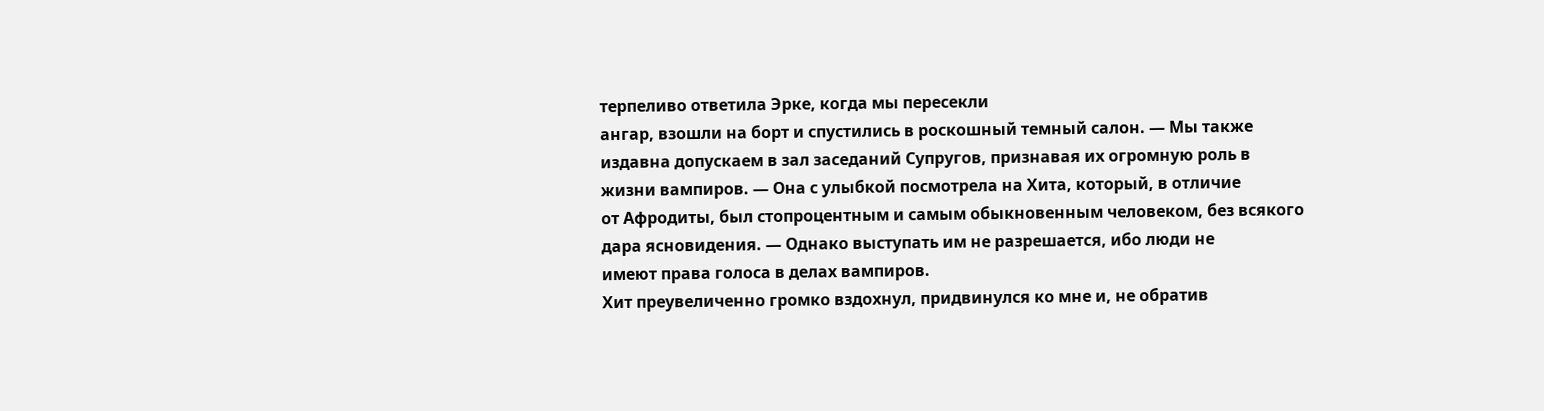терпеливо ответила Эрке, когда мы пересекли
ангар, взошли на борт и спустились в роскошный темный салон. — Мы также
издавна допускаем в зал заседаний Супругов, признавая их огромную роль в
жизни вампиров. — Она с улыбкой посмотрела на Хита, который, в отличие
от Афродиты, был стопроцентным и самым обыкновенным человеком, без всякого
дара ясновидения. — Однако выступать им не разрешается, ибо люди не
имеют права голоса в делах вампиров.
Хит преувеличенно громко вздохнул, придвинулся ко мне и, не обратив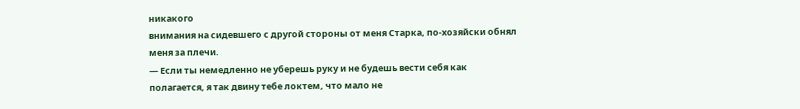никакого
внимания на сидевшего с другой стороны от меня Старка, по-хозяйски обнял
меня за плечи.
— Если ты немедленно не уберешь руку и не будешь вести себя как
полагается, я так двину тебе локтем, что мало не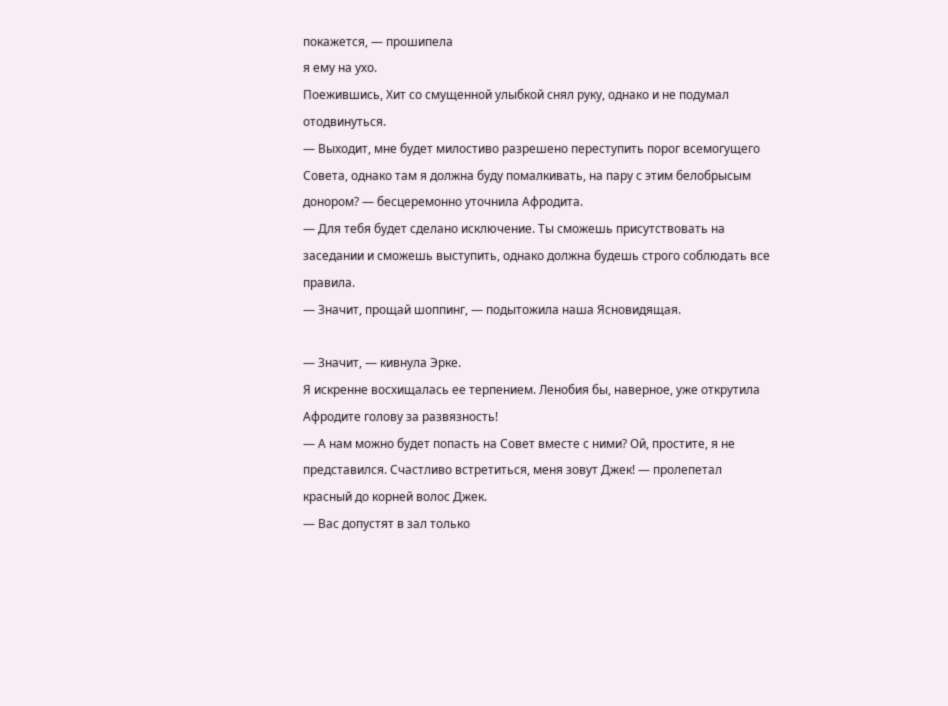покажется, — прошипела
я ему на ухо.
Поежившись, Хит со смущенной улыбкой снял руку, однако и не подумал
отодвинуться.
— Выходит, мне будет милостиво разрешено переступить порог всемогущего
Совета, однако там я должна буду помалкивать, на пару с этим белобрысым
донором? — бесцеремонно уточнила Афродита.
— Для тебя будет сделано исключение. Ты сможешь присутствовать на
заседании и сможешь выступить, однако должна будешь строго соблюдать все
правила.
— Значит, прощай шоппинг, — подытожила наша Ясновидящая.

— Значит, — кивнула Эрке.
Я искренне восхищалась ее терпением. Ленобия бы, наверное, уже открутила
Афродите голову за развязность!
— А нам можно будет попасть на Совет вместе с ними? Ой, простите, я не
представился. Счастливо встретиться, меня зовут Джек! — пролепетал
красный до корней волос Джек.
— Вас допустят в зал только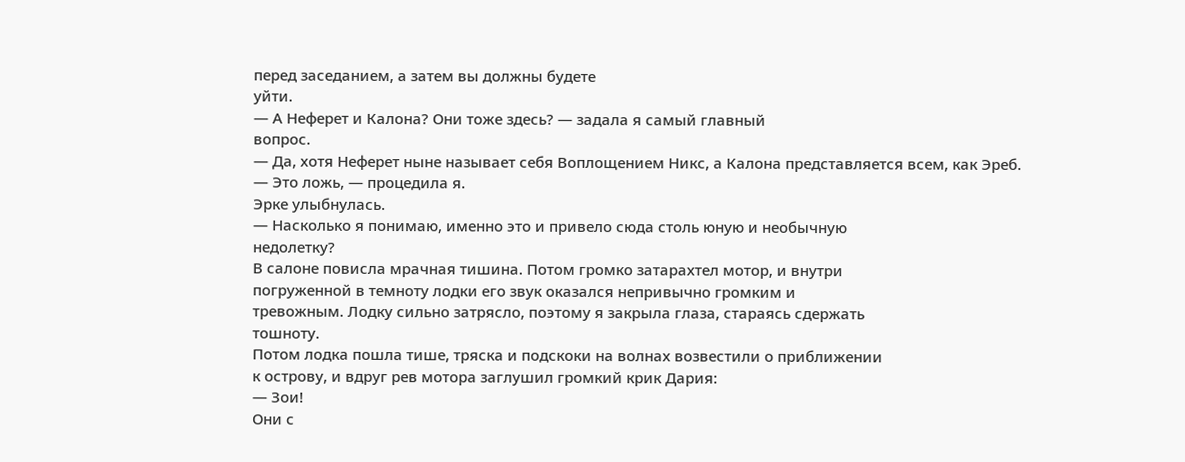перед заседанием, а затем вы должны будете
уйти.
— А Неферет и Калона? Они тоже здесь? — задала я самый главный
вопрос.
— Да, хотя Неферет ныне называет себя Воплощением Никс, а Калона представляется всем, как Эреб.
— Это ложь, — процедила я.
Эрке улыбнулась.
— Насколько я понимаю, именно это и привело сюда столь юную и необычную
недолетку?
В салоне повисла мрачная тишина. Потом громко затарахтел мотор, и внутри
погруженной в темноту лодки его звук оказался непривычно громким и
тревожным. Лодку сильно затрясло, поэтому я закрыла глаза, стараясь сдержать
тошноту.
Потом лодка пошла тише, тряска и подскоки на волнах возвестили о приближении
к острову, и вдруг рев мотора заглушил громкий крик Дария:
— Зои!
Они с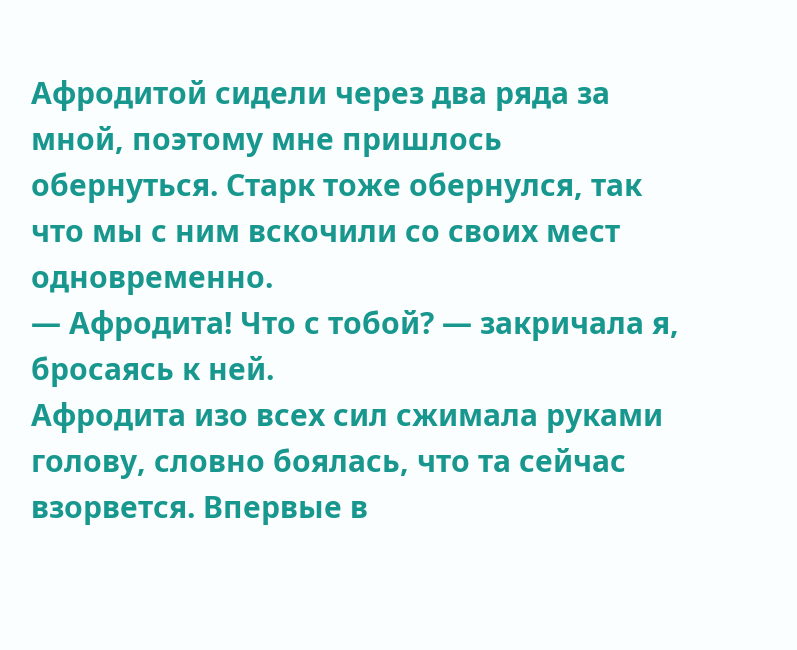Афродитой сидели через два ряда за мной, поэтому мне пришлось
обернуться. Старк тоже обернулся, так что мы с ним вскочили со своих мест
одновременно.
— Афродита! Что с тобой? — закричала я, бросаясь к ней.
Афродита изо всех сил сжимала руками голову, словно боялась, что та сейчас
взорвется. Впервые в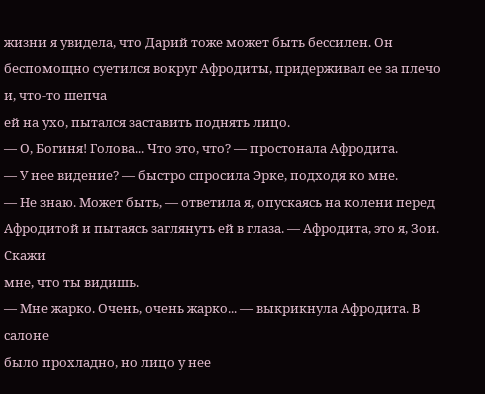жизни я увидела, что Дарий тоже может быть бессилен. Он
беспомощно суетился вокруг Афродиты, придерживал ее за плечо и, что-то шепча
ей на ухо, пытался заставить поднять лицо.
— О, Богиня! Голова... Что это, что? — простонала Афродита.
— У нее видение? — быстро спросила Эрке, подходя ко мне.
— Не знаю. Может быть, — ответила я, опускаясь на колени перед
Афродитой и пытаясь заглянуть ей в глаза. — Афродита, это я, Зои. Скажи
мне, что ты видишь.
— Мне жарко. Очень, очень жарко... — выкрикнула Афродита. В салоне
было прохладно, но лицо у нее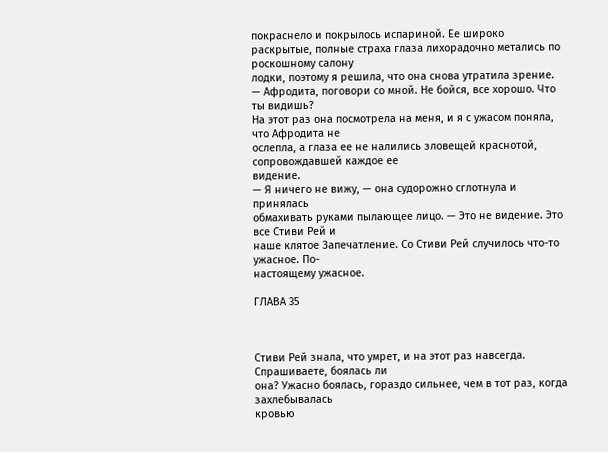покраснело и покрылось испариной. Ее широко
раскрытые, полные страха глаза лихорадочно метались по роскошному салону
лодки, поэтому я решила, что она снова утратила зрение.
— Афродита, поговори со мной. Не бойся, все хорошо. Что ты видишь?
На этот раз она посмотрела на меня, и я с ужасом поняла, что Афродита не
ослепла, а глаза ее не налились зловещей краснотой, сопровождавшей каждое ее
видение.
— Я ничего не вижу, — она судорожно сглотнула и принялась
обмахивать руками пылающее лицо. — Это не видение. Это все Стиви Рей и
наше клятое Запечатление. Со Стиви Рей случилось что-то ужасное. По-
настоящему ужасное.

ГЛАВА 35



Стиви Рей знала, что умрет, и на этот раз навсегда. Спрашиваете, боялась ли
она? Ужасно боялась, гораздо сильнее, чем в тот раз, когда захлебывалась
кровью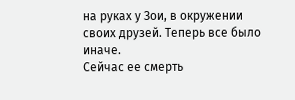на руках у Зои, в окружении своих друзей. Теперь все было иначе.
Сейчас ее смерть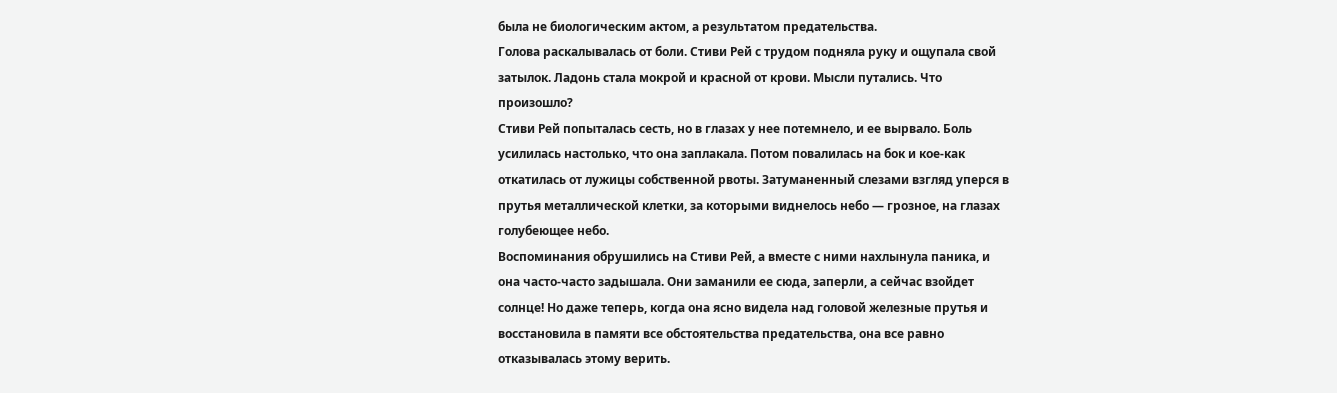была не биологическим актом, а результатом предательства.
Голова раскалывалась от боли. Стиви Рей с трудом подняла руку и ощупала свой
затылок. Ладонь стала мокрой и красной от крови. Мысли путались. Что
произошло?
Стиви Рей попыталась сесть, но в глазах у нее потемнело, и ее вырвало. Боль
усилилась настолько, что она заплакала. Потом повалилась на бок и кое-как
откатилась от лужицы собственной рвоты. Затуманенный слезами взгляд уперся в
прутья металлической клетки, за которыми виднелось небо — грозное, на глазах
голубеющее небо.
Воспоминания обрушились на Стиви Рей, а вместе с ними нахлынула паника, и
она часто-часто задышала. Они заманили ее сюда, заперли, а сейчас взойдет
солнце! Но даже теперь, когда она ясно видела над головой железные прутья и
восстановила в памяти все обстоятельства предательства, она все равно
отказывалась этому верить.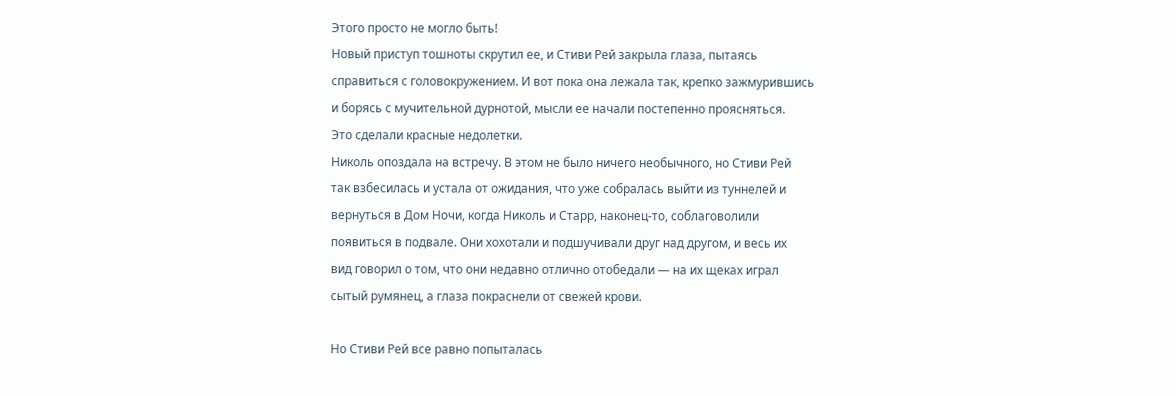Этого просто не могло быть!
Новый приступ тошноты скрутил ее, и Стиви Рей закрыла глаза, пытаясь
справиться с головокружением. И вот пока она лежала так, крепко зажмурившись
и борясь с мучительной дурнотой, мысли ее начали постепенно проясняться.
Это сделали красные недолетки.
Николь опоздала на встречу. В этом не было ничего необычного, но Стиви Рей
так взбесилась и устала от ожидания, что уже собралась выйти из туннелей и
вернуться в Дом Ночи, когда Николь и Старр, наконец-то, соблаговолили
появиться в подвале. Они хохотали и подшучивали друг над другом, и весь их
вид говорил о том, что они недавно отлично отобедали — на их щеках играл
сытый румянец, а глаза покраснели от свежей крови.

Но Стиви Рей все равно попыталась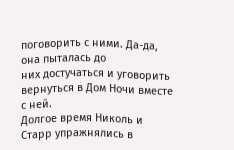поговорить с ними. Да-да, она пыталась до
них достучаться и уговорить вернуться в Дом Ночи вместе с ней.
Долгое время Николь и Старр упражнялись в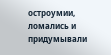остроумии, ломались и придумывали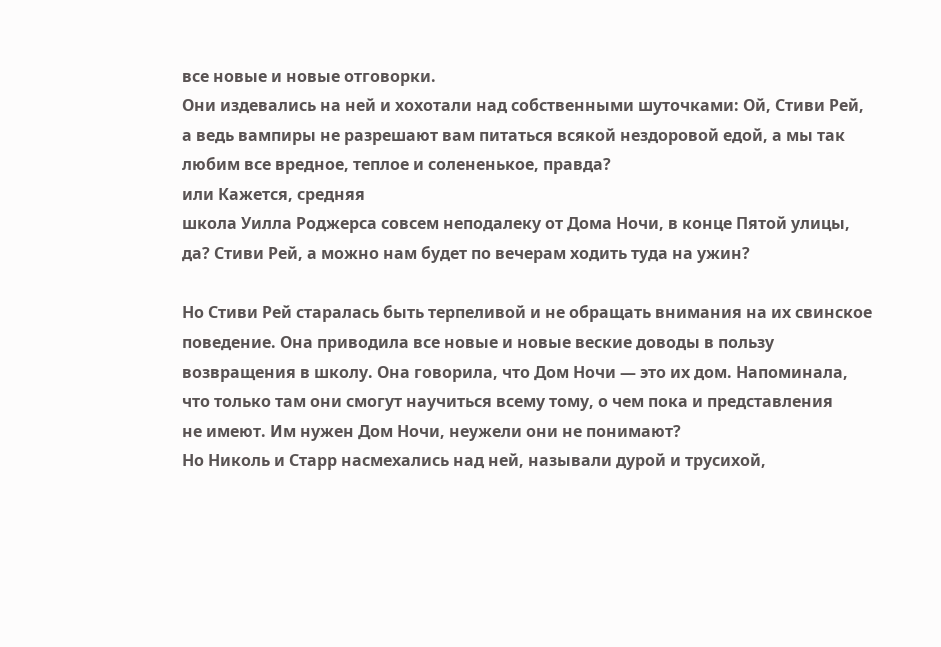все новые и новые отговорки.
Они издевались на ней и хохотали над собственными шуточками: Ой, Стиви Рей,
а ведь вампиры не разрешают вам питаться всякой нездоровой едой, а мы так
любим все вредное, теплое и солененькое, правда?
или Кажется, средняя
школа Уилла Роджерса совсем неподалеку от Дома Ночи, в конце Пятой улицы,
да? Стиви Рей, а можно нам будет по вечерам ходить туда на ужин?

Но Стиви Рей старалась быть терпеливой и не обращать внимания на их свинское
поведение. Она приводила все новые и новые веские доводы в пользу
возвращения в школу. Она говорила, что Дом Ночи — это их дом. Напоминала,
что только там они смогут научиться всему тому, о чем пока и представления
не имеют. Им нужен Дом Ночи, неужели они не понимают?
Но Николь и Старр насмехались над ней, называли дурой и трусихой,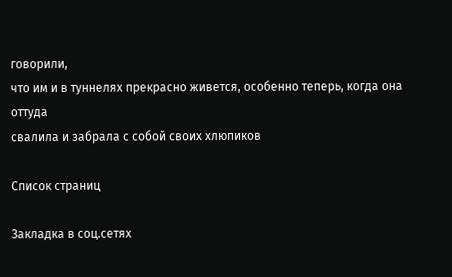говорили,
что им и в туннелях прекрасно живется, особенно теперь, когда она оттуда
свалила и забрала с собой своих хлюпиков

Список страниц

Закладка в соц.сетях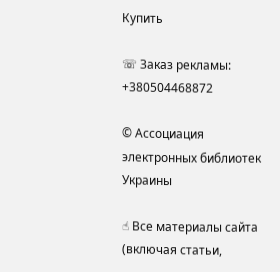Купить

☏ Заказ рекламы: +380504468872

© Ассоциация электронных библиотек Украины

☝ Все материалы сайта (включая статьи,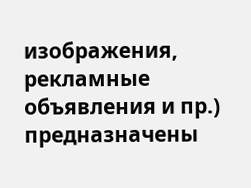изображения, рекламные объявления и пр.) предназначены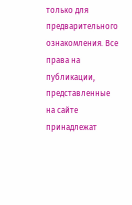только для предварительного ознакомления. Все права на публикации, представленные на сайте принадлежат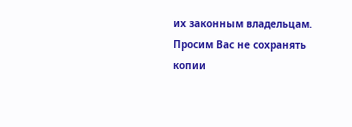их законным владельцам. Просим Вас не сохранять копии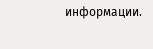информации.